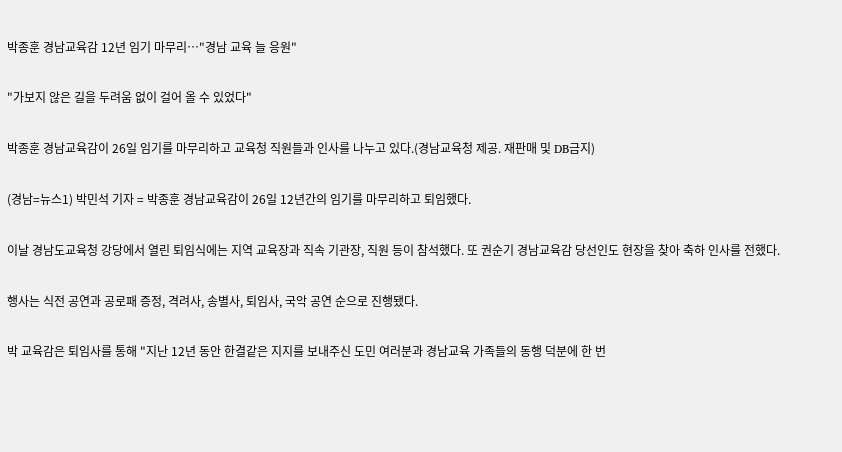박종훈 경남교육감 12년 임기 마무리…"경남 교육 늘 응원"

"가보지 않은 길을 두려움 없이 걸어 올 수 있었다"

박종훈 경남교육감이 26일 임기를 마무리하고 교육청 직원들과 인사를 나누고 있다.(경남교육청 제공. 재판매 및 DB금지)

(경남=뉴스1) 박민석 기자 = 박종훈 경남교육감이 26일 12년간의 임기를 마무리하고 퇴임했다.

이날 경남도교육청 강당에서 열린 퇴임식에는 지역 교육장과 직속 기관장, 직원 등이 참석했다. 또 권순기 경남교육감 당선인도 현장을 찾아 축하 인사를 전했다.

행사는 식전 공연과 공로패 증정, 격려사, 송별사, 퇴임사, 국악 공연 순으로 진행됐다.

박 교육감은 퇴임사를 통해 "지난 12년 동안 한결같은 지지를 보내주신 도민 여러분과 경남교육 가족들의 동행 덕분에 한 번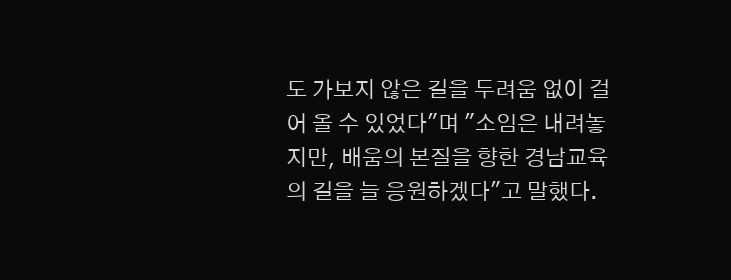도 가보지 않은 길을 두려움 없이 걸어 올 수 있었다"며 "소임은 내려놓지만, 배움의 본질을 향한 경남교육의 길을 늘 응원하겠다"고 말했다.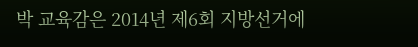박 교육감은 2014년 제6회 지방선거에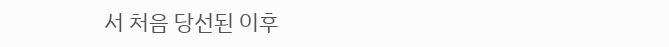서 처음 당선된 이후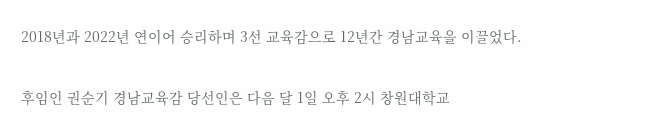2018년과 2022년 연이어 승리하며 3선 교육감으로 12년간 경남교육을 이끌었다.

후임인 권순기 경남교육감 당선인은 다음 달 1일 오후 2시 창원대학교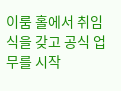이룸 홀에서 취임식을 갖고 공식 업무를 시작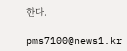한다.

pms7100@news1.kr